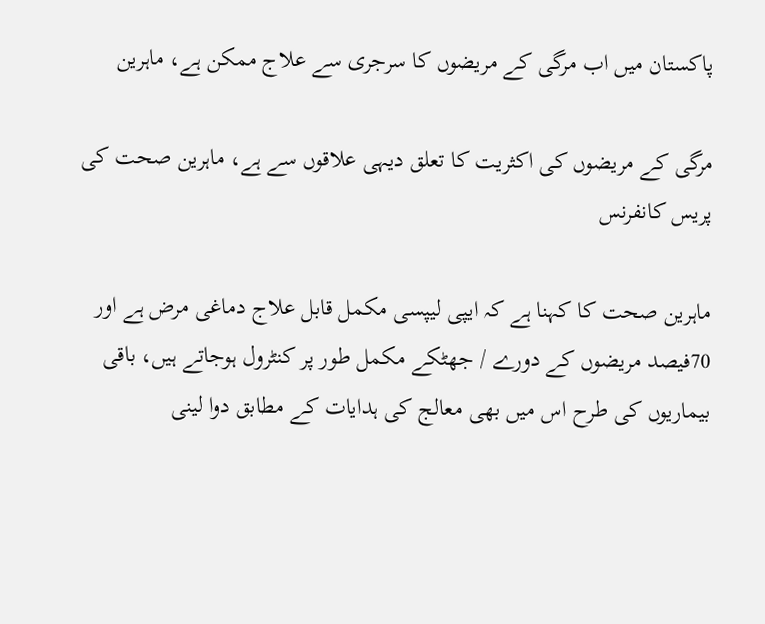پاکستان میں اب مرگی کے مریضوں کا سرجری سے علاج ممکن ہے، ماہرین

مرگی کے مریضوں کی اکثریت کا تعلق دیہی علاقوں سے ہے، ماہرین صحت کی پریس کانفرنس

ماہرین صحت کا کہنا ہے کہ ایپی لیپسی مکمل قابل علاج دماغی مرض ہے اور 70فیصد مریضوں کے دورے / جھٹکے مکمل طور پر کنٹرول ہوجاتے ہیں، باقی بیماریوں کی طرح اس میں بھی معالج کی ہدایات کے مطابق دوا لینی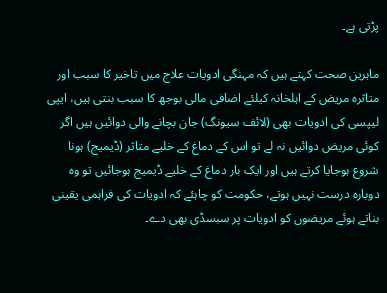پڑتی ہے۔

ماہرین صحت کہتے ہیں کہ مہنگی ادویات علاج میں تاخیر کا سبب اور متاثرہ مریض کے اہلخانہ کیلئے اضافی مالی بوجھ کا سبب بنتی ہیں، ایپی لیپسی کی ادویات بھی (لائف سیونگ) جان بچانے والی دوائیں ہیں اگر کوئی مریض دوائیں نہ لے تو اس کے دماغ کے خلیے متاثر (ڈیمیج) ہونا شروع ہوجایا کرتے ہیں اور ایک بار دماغ کے خلیے ڈیمیج ہوجائیں تو وہ دوبارہ درست نہیں ہوتے، حکومت کو چاہئے کہ ادویات کی فراہمی یقینی بناتے ہوئے مریضوں کو ادویات پر سبسڈی بھی دے۔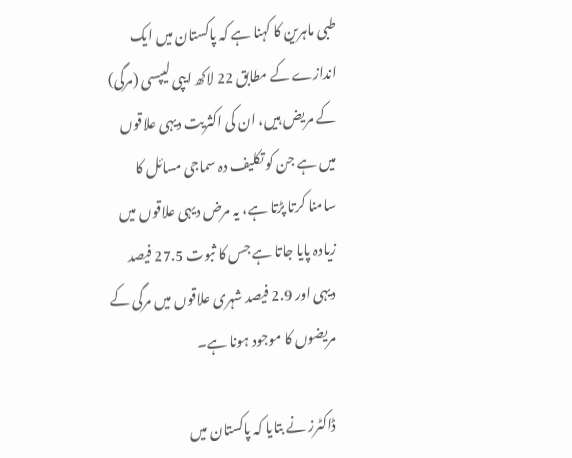طبی ماہرین کا کہنا ہے کہ پاکستان میں ایک اندازے کے مطابق 22 لاکھ ایپی لیپسی (مرگی) کے مریض ہیں، ان کی اکثریت دیہی علاقوں میں ہے جن کو تکلیف دہ سماجی مسائل کا سامنا کرتا پڑتا ہے، یہ مرض دیہی علاقوں میں زیادہ پایا جاتا ہے جس کا ثبوت 27.5 فیصد دیہی اور 2.9 فیصد شہری علاقوں میں مرگی کے مریضوں کا موجود ہونا ہے۔

ڈاکٹرز نے بتایا کہ پاکستان میں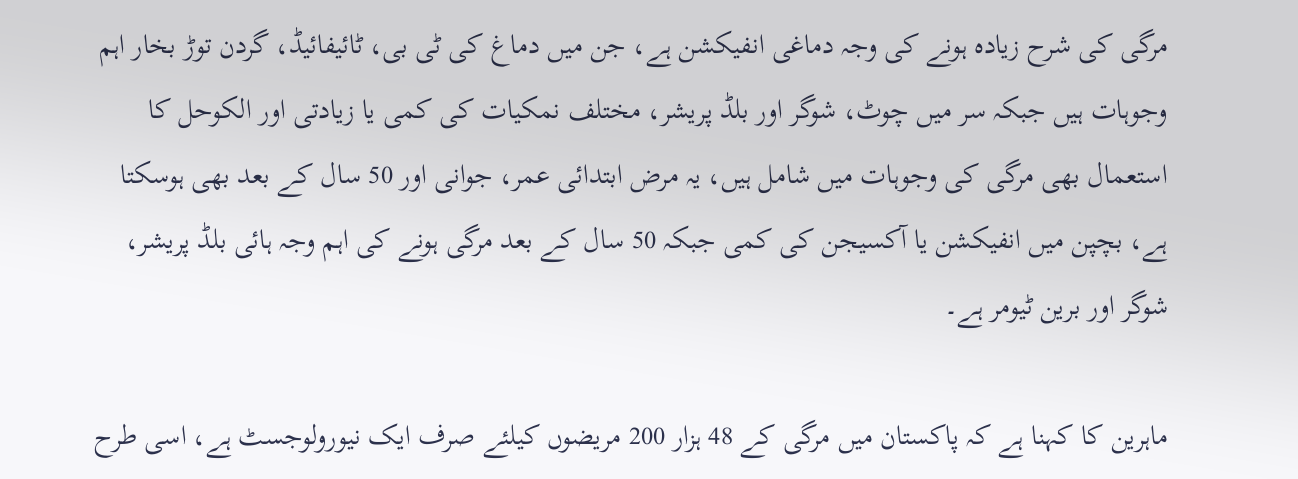مرگی کی شرح زیادہ ہونے کی وجہ دماغی انفیکشن ہے، جن میں دماغ کی ٹی بی، ٹائیفائیڈ، گردن توڑ بخار اہم وجوہات ہیں جبکہ سر میں چوٹ، شوگر اور بلڈ پریشر، مختلف نمکیات کی کمی یا زیادتی اور الکوحل کا استعمال بھی مرگی کی وجوہات میں شامل ہیں، یہ مرض ابتدائی عمر، جوانی اور 50 سال کے بعد بھی ہوسکتا ہے، بچپن میں انفیکشن یا آکسیجن کی کمی جبکہ 50 سال کے بعد مرگی ہونے کی اہم وجہ ہائی بلڈ پریشر، شوگر اور برین ٹیومر ہے۔

ماہرین کا کہنا ہے کہ پاکستان میں مرگی کے 48 ہزار 200 مریضوں کیلئے صرف ایک نیورولوجسٹ ہے، اسی طرح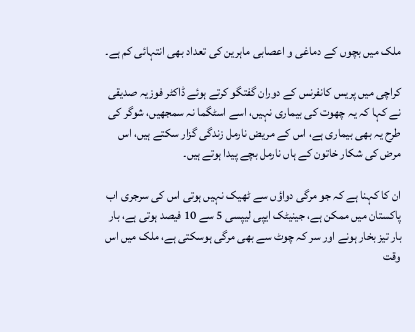ملک میں بچوں کے دماغی و اعصابی ماہرین کی تعداد بھی انتہائی کم ہے۔

کراچی میں پریس کانفرنس کے دوران گفتگو کرتے ہوئے ڈاکٹر فوزیہ صدیقی نے کہا کہ یہ چھوت کی بیماری نہیں، اسے اسٹگما نہ سمجھیں، شوگر کی طرح یہ بھی بیماری ہے، اس کے مریض نارمل زندگی گزار سکتے ہیں، اس مرض کی شکار خاتون کے ہاں نارمل بچے پیدا ہوتے ہیں۔

ان کا کہنا ہے کہ جو مرگی دواؤں سے ٹھیک نہیں ہوتی اس کی سرجری اب پاکستان میں ممکن ہے، جینیٹک ایپی لیپسی 5 سے 10 فیصد ہوتی ہے، بار بار تیز بخار ہونے اور سر کہ چوٹ سے بھی مرگی ہوسکتی ہے، ملک میں اس وقت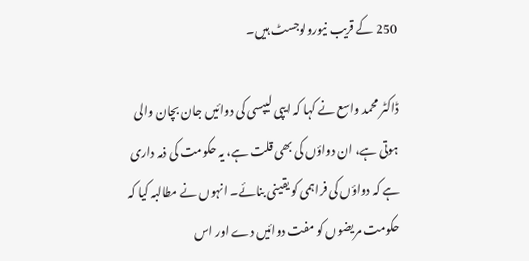250 کے قریب نیورولوجسٹ ہیں۔

ڈاکٹر محمد واسع نے کہا کہ ایپی لیپسی کی دوائیں جان بچان والی ہوتی ہے، ان دواؤں کی بھی قلت ہے، یہ حکومت کی ذمہ داری ہے کہ دواؤں کی فراہمی کو یقینی بنائے۔ انہوں نے مطالبہ کیا کہ حکومت مریضوں کو مفت دوائیں دے اور اس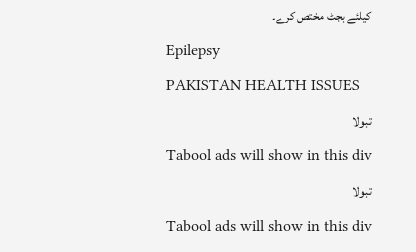کیلئے بجٹ مختص کرے۔

Epilepsy

PAKISTAN HEALTH ISSUES

تبولا

Tabool ads will show in this div

تبولا

Tabool ads will show in this div